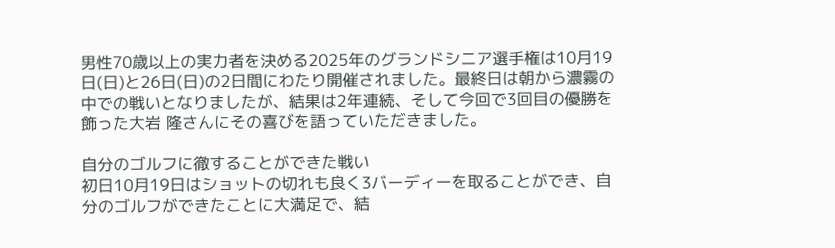男性70歳以上の実力者を決める2025年のグランドシニア選手権は10月19日(日)と26日(日)の2日間にわたり開催されました。最終日は朝から濃霧の中での戦いとなりましたが、結果は2年連続、そして今回で3回目の優勝を飾った大岩 隆さんにその喜びを語っていただきました。

自分のゴルフに徹することができた戦い
初日10月19日はショットの切れも良く3バーディーを取ることができ、自分のゴルフができたことに大満足で、結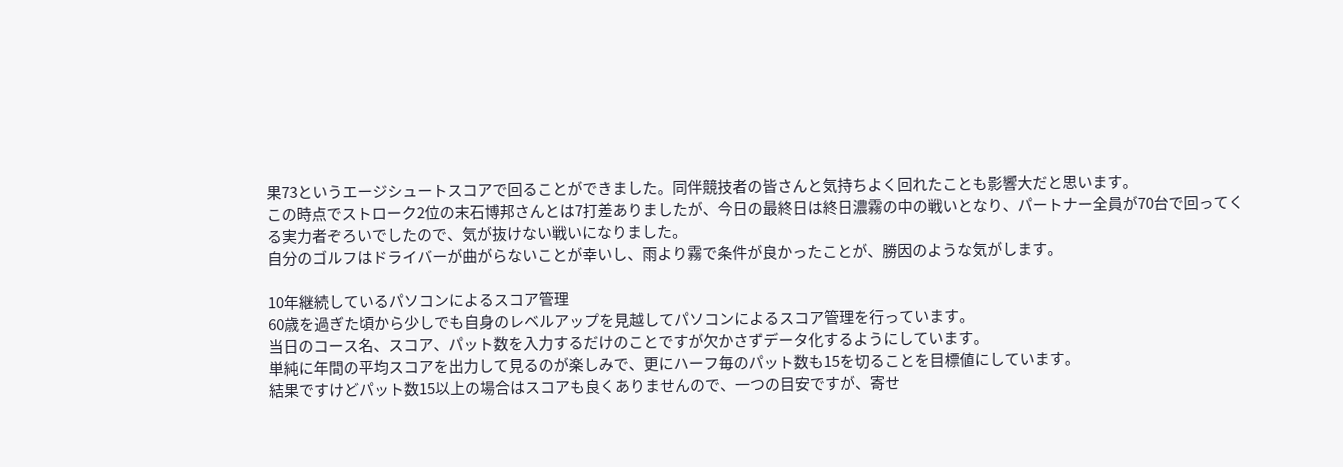果73というエージシュートスコアで回ることができました。同伴競技者の皆さんと気持ちよく回れたことも影響大だと思います。
この時点でストローク2位の末石博邦さんとは7打差ありましたが、今日の最終日は終日濃霧の中の戦いとなり、パートナー全員が70台で回ってくる実力者ぞろいでしたので、気が抜けない戦いになりました。
自分のゴルフはドライバーが曲がらないことが幸いし、雨より霧で条件が良かったことが、勝因のような気がします。

10年継続しているパソコンによるスコア管理
60歳を過ぎた頃から少しでも自身のレベルアップを見越してパソコンによるスコア管理を行っています。
当日のコース名、スコア、パット数を入力するだけのことですが欠かさずデータ化するようにしています。
単純に年間の平均スコアを出力して見るのが楽しみで、更にハーフ毎のパット数も15を切ることを目標値にしています。
結果ですけどパット数15以上の場合はスコアも良くありませんので、一つの目安ですが、寄せ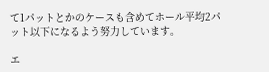て1パットとかのケースも含めてホール平均2パット以下になるよう努力しています。

エ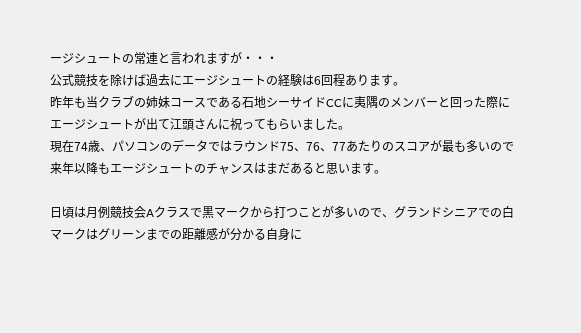ージシュートの常連と言われますが・・・
公式競技を除けば過去にエージシュートの経験は6回程あります。
昨年も当クラブの姉妹コースである石地シーサイドCCに夷隅のメンバーと回った際にエージシュートが出て江頭さんに祝ってもらいました。
現在74歳、パソコンのデータではラウンド75、76、77あたりのスコアが最も多いので来年以降もエージシュートのチャンスはまだあると思います。

日頃は月例競技会Aクラスで黒マークから打つことが多いので、グランドシニアでの白マークはグリーンまでの距離感が分かる自身に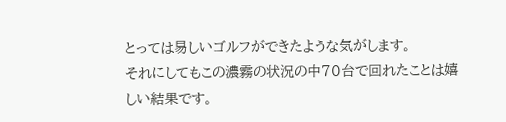とっては易しいゴルフができたような気がします。
それにしてもこの濃霧の状況の中70台で回れたことは嬉しい結果です。